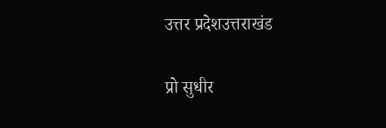उत्तर प्रदेशउत्तराखंड

प्रो सुधीर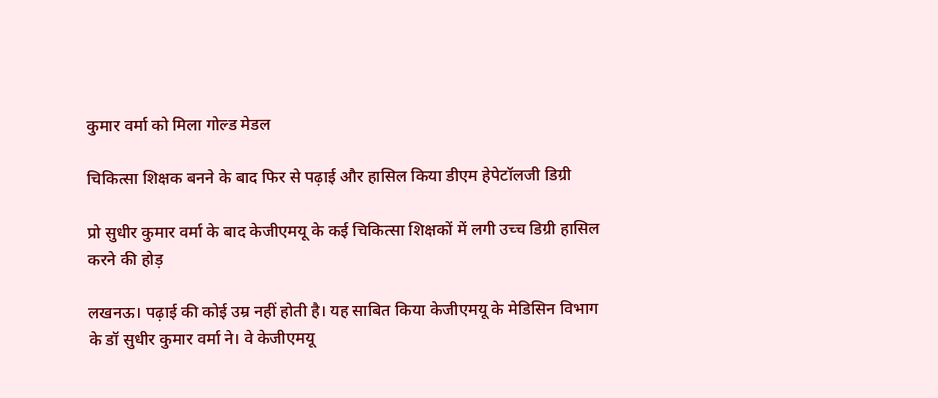कुमार वर्मा को मिला गोल्ड मेडल

चिकित्सा शिक्षक बनने के बाद फिर से पढ़ाई और हासिल किया डीएम हेपेटॉलजी डिग्री

प्रो सुधीर कुमार वर्मा के बाद केजीएमयू के कई चिकित्सा शिक्षकों में लगी उच्च डिग्री हासिल करने की होड़

लखनऊ। पढ़ाई की कोई उम्र नहीं होती है। यह साबित किया केजीएमयू के मेडिसिन विभाग के डॉ सुधीर कुमार वर्मा ने। वे केजीएमयू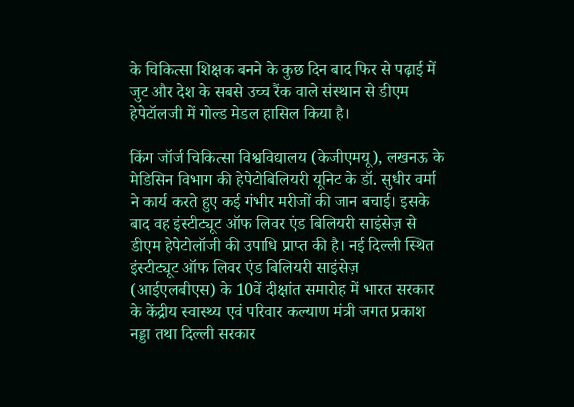के चिकित्सा शिक्षक बनने के कुछ दिन बाद फिर से पढ़ाई में जुट और देश के सबसे उच्च रैंक वाले संस्थान से डीएम हेपेटॉलजी में गोल्ड मेडल हासिल किया है।

किंग जॉर्ज चिकित्सा विश्वविद्यालय (केजीएमयू), लखनऊ के मेडिसिन विभाग की हेपेटोबिलियरी यूनिट के डॉ. सुधीर वर्मा ने कार्य करते हुए कई गंभीर मरीजों की जान बचाई। इसके बाद वह इंस्टीट्यूट ऑफ लिवर एंड बिलियरी साइंसेज़ से डीएम हेपेटोलॉजी की उपाधि प्राप्त की है। नई दिल्ली स्थित इंस्टीट्यूट ऑफ लिवर एंड बिलियरी साइंसेज़ (आईएलबीएस) के 10वें दीक्षांत समारोह में भारत सरकार के केंद्रीय स्वास्थ्य एवं परिवार कल्याण मंत्री जगत प्रकाश नड्डा तथा दिल्ली सरकार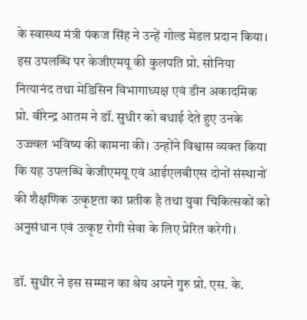के स्वास्थ्य मंत्री पंकज सिंह ने उन्हें गोल्ड मेडल प्रदान किया। इस उपलब्धि पर केजीएमयू की कुलपति प्रो. सोनिया नित्यानंद तथा मेडिसिन विभागाध्यक्ष एवं डीन अकादमिक प्रो. वीरेन्द्र आतम ने डॉ. सुधीर को बधाई देते हुए उनके उज्ज्वल भविष्य की कामना की। उन्होंने विश्वास व्यक्त किया कि यह उपलब्धि केजीएमयू एवं आईएलबीएस दोनों संस्थानों की शैक्षणिक उत्कृष्टता का प्रतीक है तथा युवा चिकित्सकों को अनुसंधान एवं उत्कृष्ट रोगी सेवा के लिए प्रेरित करेगी।

डॉ. सुधीर ने इस सम्मान का श्रेय अपने गुरु प्रो. एस. के.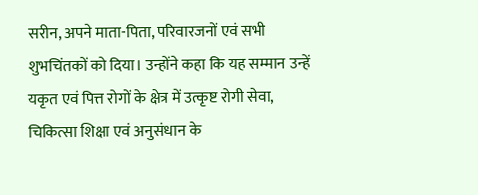सरीन, अपने माता-पिता, परिवारजनों एवं सभी शुभचिंतकों को दिया। उन्होंने कहा कि यह सम्मान उन्हें यकृत एवं पित्त रोगों के क्षेत्र में उत्कृष्ट रोगी सेवा, चिकित्सा शिक्षा एवं अनुसंधान के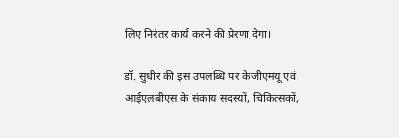लिए निरंतर कार्य करने की प्रेरणा देगा।

डॉ. सुधीर की इस उपलब्धि पर केजीएमयू एवं आईएलबीएस के संकाय सदस्यों, चिकित्सकों,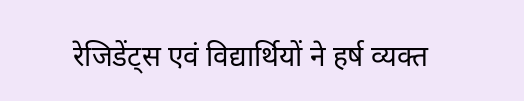रेजिडेंट्स एवं विद्यार्थियों ने हर्ष व्यक्त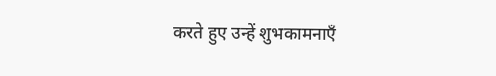करते हुए उन्हें शुभकामनाएँ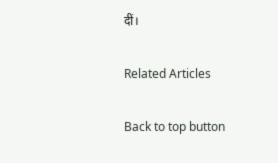दीं।

Related Articles

Back to top button